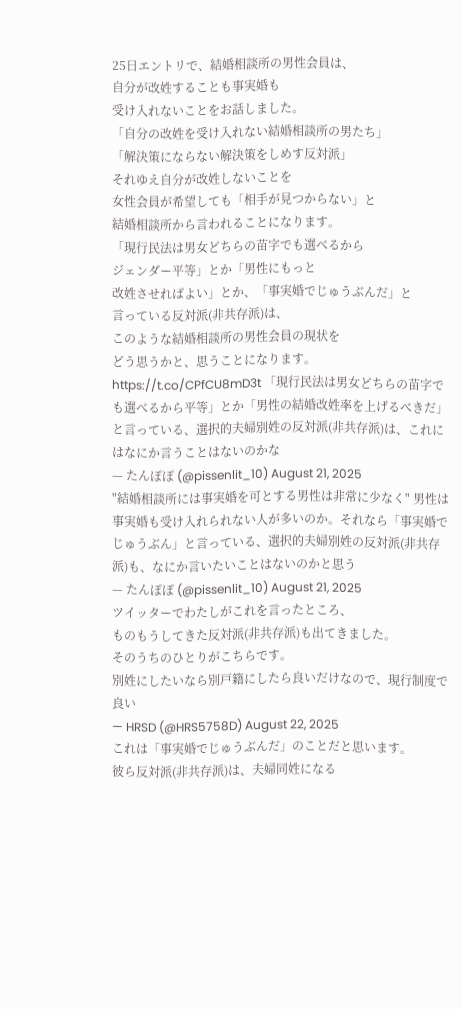25日エントリで、結婚相談所の男性会員は、
自分が改姓することも事実婚も
受け入れないことをお話しました。
「自分の改姓を受け入れない結婚相談所の男たち」
「解決策にならない解決策をしめす反対派」
それゆえ自分が改姓しないことを
女性会員が希望しても「相手が見つからない」と
結婚相談所から言われることになります。
「現行民法は男女どちらの苗字でも選べるから
ジェンダー平等」とか「男性にもっと
改姓させればよい」とか、「事実婚でじゅうぶんだ」と
言っている反対派(非共存派)は、
このような結婚相談所の男性会員の現状を
どう思うかと、思うことになります。
https://t.co/CPfCU8mD3t 「現行民法は男女どちらの苗字でも選べるから平等」とか「男性の結婚改姓率を上げるべきだ」と言っている、選択的夫婦別姓の反対派(非共存派)は、これにはなにか言うことはないのかな
— たんぽぽ (@pissenlit_10) August 21, 2025
"結婚相談所には事実婚を可とする男性は非常に少なく" 男性は事実婚も受け入れられない人が多いのか。それなら「事実婚でじゅうぶん」と言っている、選択的夫婦別姓の反対派(非共存派)も、なにか言いたいことはないのかと思う
— たんぽぽ (@pissenlit_10) August 21, 2025
ツイッターでわたしがこれを言ったところ、
ものもうしてきた反対派(非共存派)も出てきました。
そのうちのひとりがこちらです。
別姓にしたいなら別戸籍にしたら良いだけなので、現行制度で良い
— HRSD (@HRS5758D) August 22, 2025
これは「事実婚でじゅうぶんだ」のことだと思います。
彼ら反対派(非共存派)は、夫婦同姓になる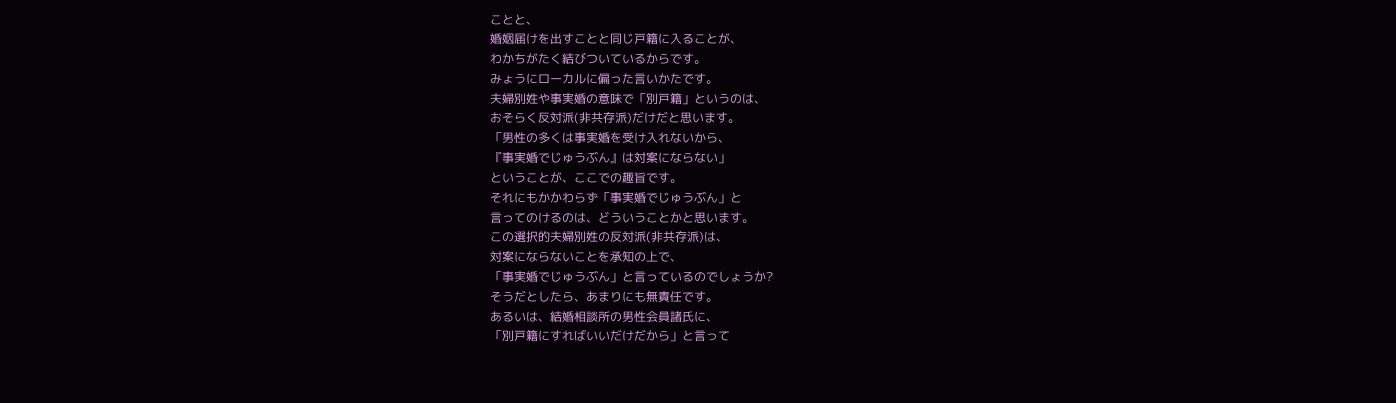ことと、
婚姻届けを出すことと同じ戸籍に入ることが、
わかちがたく結びついているからです。
みょうにローカルに偏った言いかたです。
夫婦別姓や事実婚の意味で「別戸籍」というのは、
おそらく反対派(非共存派)だけだと思います。
「男性の多くは事実婚を受け入れないから、
『事実婚でじゅうぶん』は対案にならない」
ということが、ここでの趣旨です。
それにもかかわらず「事実婚でじゅうぶん」と
言ってのけるのは、どういうことかと思います。
この選択的夫婦別姓の反対派(非共存派)は、
対案にならないことを承知の上で、
「事実婚でじゅうぶん」と言っているのでしょうか?
そうだとしたら、あまりにも無責任です。
あるいは、結婚相談所の男性会員諸氏に、
「別戸籍にすればいいだけだから」と言って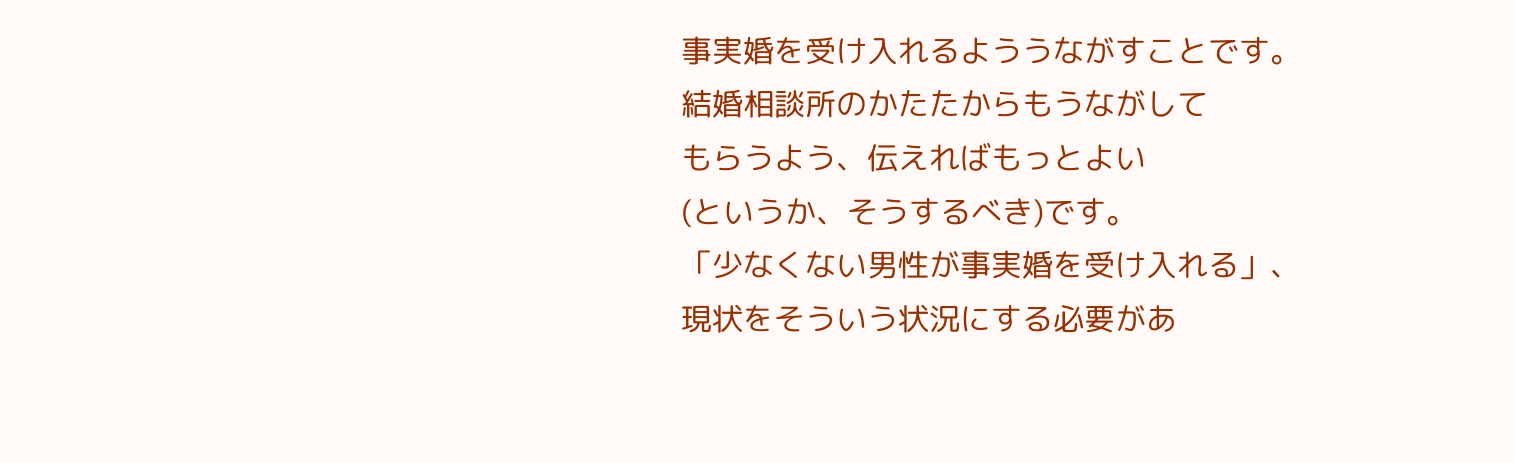事実婚を受け入れるよううながすことです。
結婚相談所のかたたからもうながして
もらうよう、伝えればもっとよい
(というか、そうするべき)です。
「少なくない男性が事実婚を受け入れる」、
現状をそういう状況にする必要があ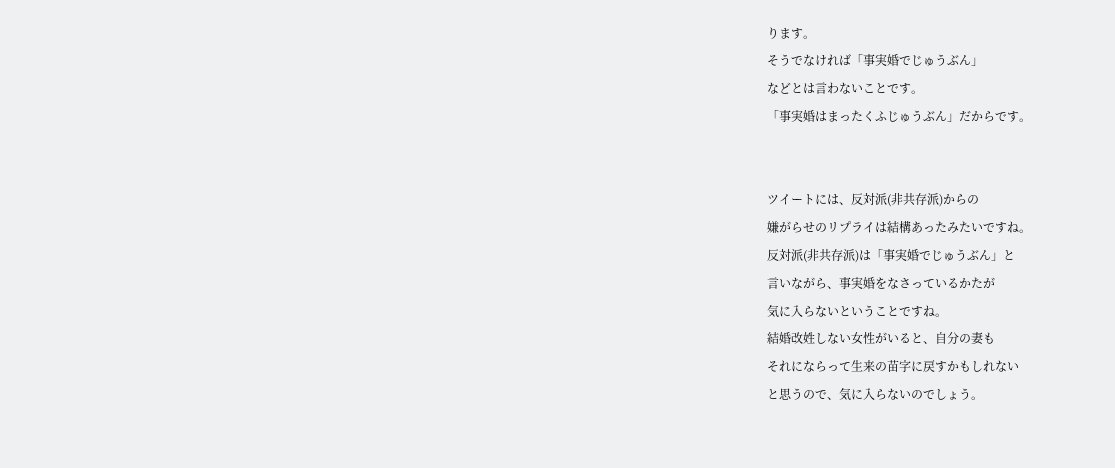ります。
そうでなければ「事実婚でじゅうぶん」
などとは言わないことです。
「事実婚はまったくふじゅうぶん」だからです。


ツイートには、反対派(非共存派)からの
嫌がらせのリプライは結構あったみたいですね。
反対派(非共存派)は「事実婚でじゅうぶん」と
言いながら、事実婚をなさっているかたが
気に入らないということですね。
結婚改姓しない女性がいると、自分の妻も
それにならって生来の苗字に戻すかもしれない
と思うので、気に入らないのでしょう。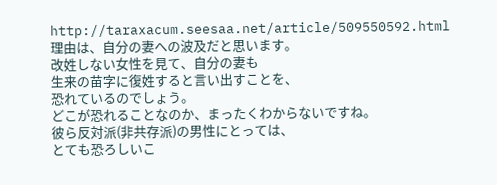http://taraxacum.seesaa.net/article/509550592.html
理由は、自分の妻への波及だと思います。
改姓しない女性を見て、自分の妻も
生来の苗字に復姓すると言い出すことを、
恐れているのでしょう。
どこが恐れることなのか、まったくわからないですね。
彼ら反対派(非共存派)の男性にとっては、
とても恐ろしいこ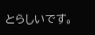とらしいです。